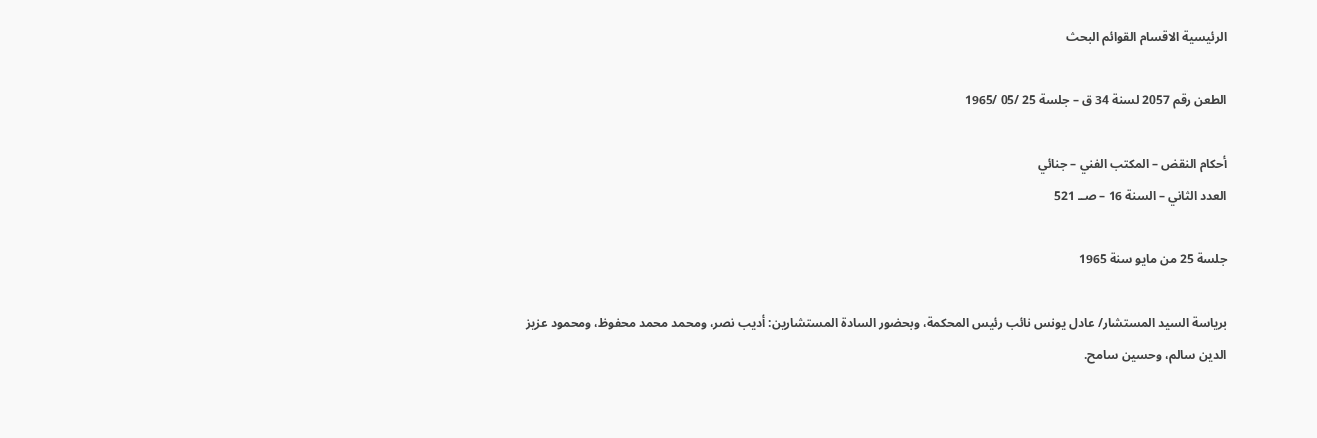الرئيسية الاقسام القوائم البحث

الطعن رقم 2057 لسنة 34 ق – جلسة 25 /05 /1965

أحكام النقض – المكتب الفني – جنائي
العدد الثاني – السنة 16 – صــ 521

جلسة 25 من مايو سنة 1965

برياسة السيد المستشار/ عادل يونس نائب رئيس المحكمة، وبحضور السادة المستشارين: أديب نصر، ومحمد محمد محفوظ، ومحمود عزيز الدين سالم، وحسين سامح.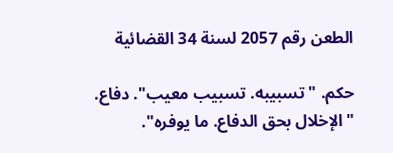الطعن رقم 2057 لسنة 34 القضائية

حكم. "تسبيبه. تسبيب معيب". دفاع. "الإخلال بحق الدفاع. ما يوفره".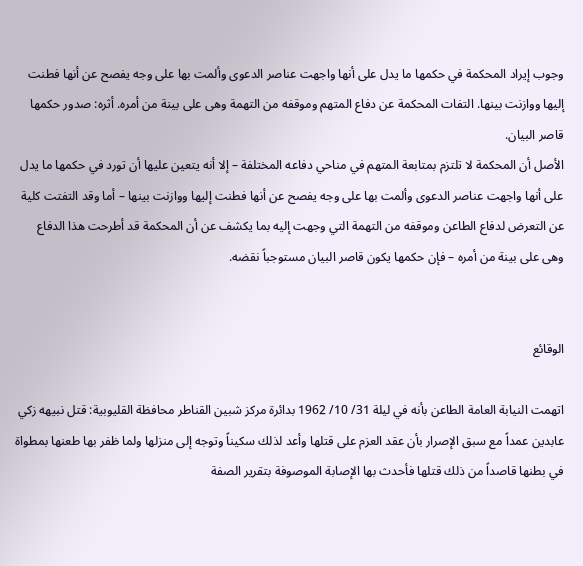وجوب إيراد المحكمة في حكمها ما يدل على أنها واجهت عناصر الدعوى وألمت بها على وجه يفصح عن أنها فطنت إليها ووازنت بينها. التفات المحكمة عن دفاع المتهم وموقفه من التهمة وهى على بينة من أمره. أثره: صدور حكمها قاصر البيان.
الأصل أن المحكمة لا تلتزم بمتابعة المتهم في مناحي دفاعه المختلفة – إلا أنه يتعين عليها أن تورد في حكمها ما يدل على أنها واجهت عناصر الدعوى وألمت بها على وجه يفصح عن أنها فطنت إليها ووازنت بينها – أما وقد التفتت كلية عن التعرض لدفاع الطاعن وموقفه من التهمة التي وجهت إليه بما يكشف عن أن المحكمة قد أطرحت هذا الدفاع وهى على بينة من أمره – فإن حكمها يكون قاصر البيان مستوجباً نقضه.


الوقائع

اتهمت النيابة العامة الطاعن بأنه في ليلة 31/ 10/ 1962 بدائرة مركز شبين القناطر محافظة القليوبية: قتل نبيهه زكي عابدين عمداً مع سبق الإصرار بأن عقد العزم على قتلها وأعد لذلك سكيناً وتوجه إلى منزلها ولما ظفر بها طعنها بمطواة في بطنها قاصداً من ذلك قتلها فأحدث بها الإصابة الموصوفة بتقرير الصفة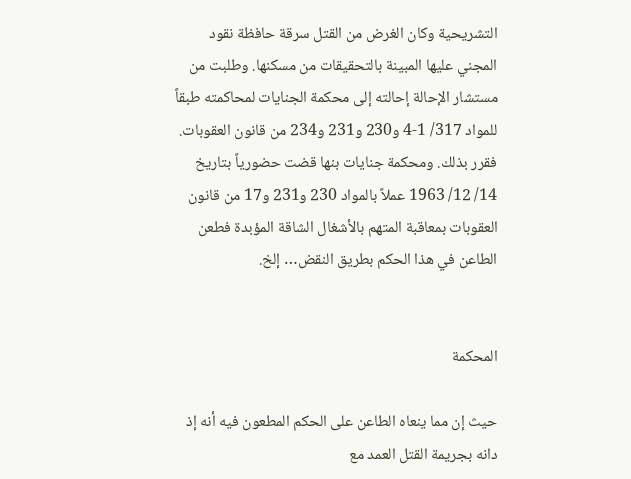التشريحية وكان الغرض من القتل سرقة حافظة نقود المجني عليها المبينة بالتحقيقات من مسكنها. وطلبت من مستشار الإحالة إحالته إلى محكمة الجنايات لمحاكمته طبقاً للمواد 317/ 1-4 و230 و231 و234 من قانون العقوبات. فقرر بذلك. ومحكمة جنايات بنها قضت حضورياً بتاريخ 14/ 12/ 1963 عملاً بالمواد 230 و231 و17 من قانون العقوبات بمعاقبة المتهم بالأشغال الشاقة المؤبدة فطعن الطاعن في هذا الحكم بطريق النقض… إلخ.


المحكمة

حيث إن مما ينعاه الطاعن على الحكم المطعون فيه أنه إذ دانه بجريمة القتل العمد مع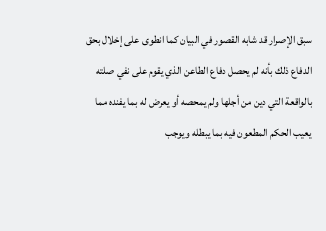سبق الإصرار قد شابه القصور في البيان كما انطوى على إخلال بحق الدفاع ذلك بأنه لم يحصل دفاع الطاعن الذي يقوم على نفي صلته بالواقعة التي دين من أجلها ولم يمحصه أو يعرض له بما يفنده مما يعيب الحكم المطعون فيه بما يبطله ويوجب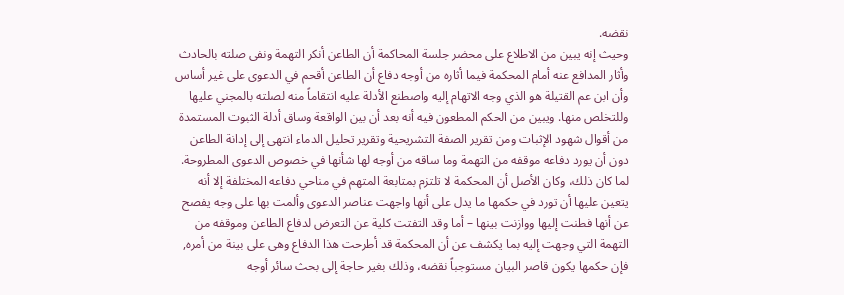نقضه.
وحيث إنه يبين من الاطلاع على محضر جلسة المحاكمة أن الطاعن أنكر التهمة ونفى صلته بالحادث وأثار المدافع عنه أمام المحكمة فيما أثاره من أوجه دفاع أن الطاعن أقحم في الدعوى على غير أساس وأن ابن عم القتيلة هو الذي وجه الاتهام إليه واصطنع الأدلة عليه انتقاماً منه لصلته بالمجني عليها وللتخلص منها. ويبين من الحكم المطعون فيه أنه بعد أن بين الواقعة وساق أدلة الثبوت المستمدة من أقوال شهود الإثبات ومن تقرير الصفة التشريحية وتقرير تحليل الدماء انتهى إلى إدانة الطاعن دون أن يورد دفاعه موقفه من التهمة وما ساقه من أوجه لها شأنها في خصوص الدعوى المطروحة. لما كان ذلك، وكان الأصل أن المحكمة لا تلتزم بمتابعة المتهم في مناحي دفاعه المختلفة إلا أنه يتعين عليها أن تورد في حكمها ما يدل على أنها واجهت عناصر الدعوى وألمت بها على وجه يفصح عن أنها فطنت إليها ووازنت بينها – أما وقد التفتت كلية عن التعرض لدفاع الطاعن وموقفه من التهمة التي وجهت إليه بما يكشف عن أن المحكمة قد أطرحت هذا الدفاع وهى على بينة من أمره, فإن حكمها يكون قاصر البيان مستوجباً نقضه، وذلك بغير حاجة إلى بحث سائر أوجه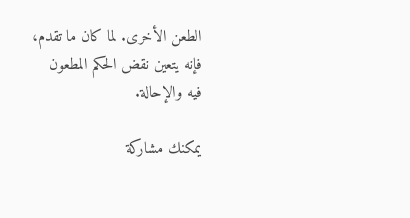الطعن الأخرى. لما كان ما تقدم، فإنه يتعين نقض الحكم المطعون فيه والإحالة.

يمكنك مشاركة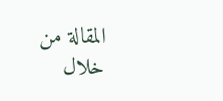المقالة من خلال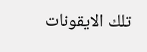تلك الايقونات